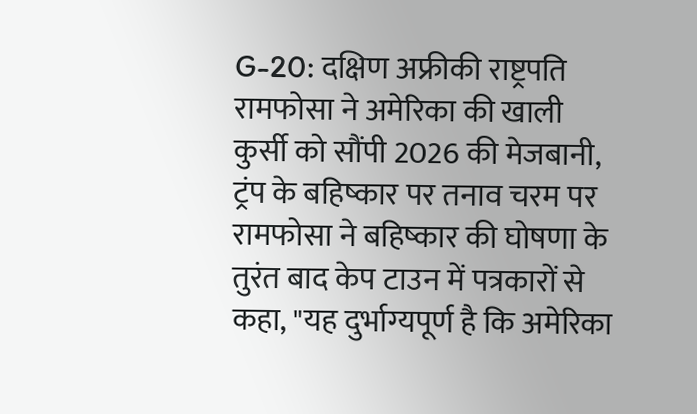G-20: दक्षिण अफ्रीकी राष्ट्रपति रामफोसा ने अमेरिका की खाली कुर्सी को सौंपी 2026 की मेजबानी, ट्रंप के बहिष्कार पर तनाव चरम पर
रामफोसा ने बहिष्कार की घोषणा के तुरंत बाद केप टाउन में पत्रकारों से कहा, "यह दुर्भाग्यपूर्ण है कि अमेरिका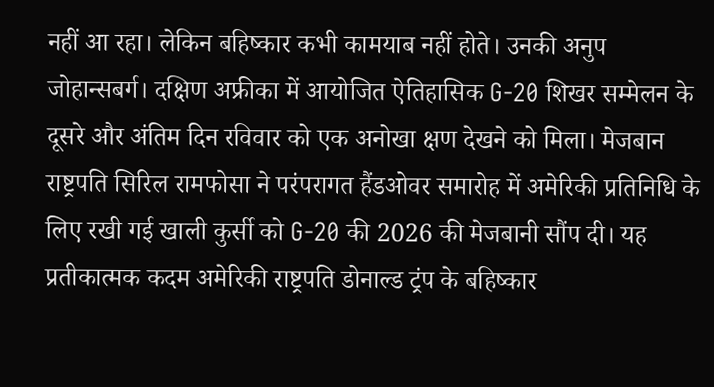नहीं आ रहा। लेकिन बहिष्कार कभी कामयाब नहीं होते। उनकी अनुप
जोहान्सबर्ग। दक्षिण अफ्रीका में आयोजित ऐतिहासिक G-20 शिखर सम्मेलन के दूसरे और अंतिम दिन रविवार को एक अनोखा क्षण देखने को मिला। मेजबान राष्ट्रपति सिरिल रामफोसा ने परंपरागत हैंडओवर समारोह में अमेरिकी प्रतिनिधि के लिए रखी गई खाली कुर्सी को G-20 की 2026 की मेजबानी सौंप दी। यह प्रतीकात्मक कदम अमेरिकी राष्ट्रपति डोनाल्ड ट्रंप के बहिष्कार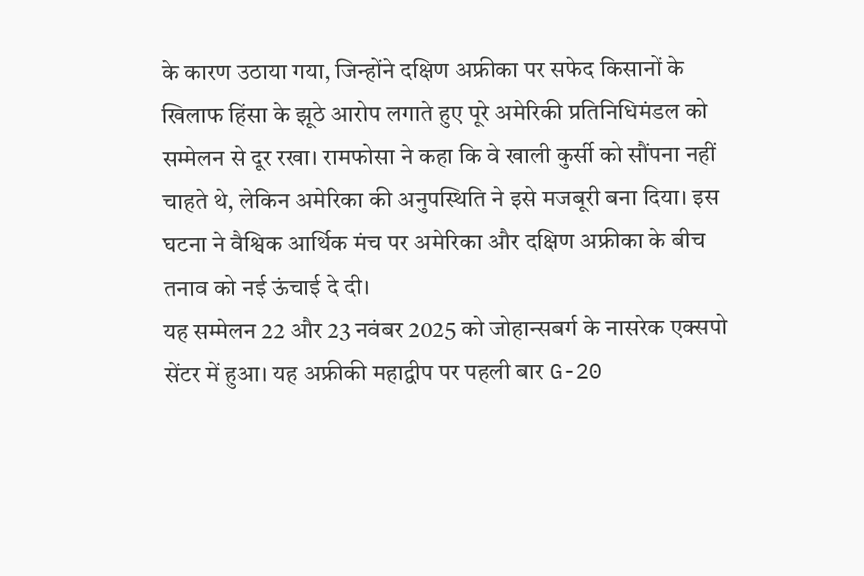के कारण उठाया गया, जिन्होंने दक्षिण अफ्रीका पर सफेद किसानों के खिलाफ हिंसा के झूठे आरोप लगाते हुए पूरे अमेरिकी प्रतिनिधिमंडल को सम्मेलन से दूर रखा। रामफोसा ने कहा कि वे खाली कुर्सी को सौंपना नहीं चाहते थे, लेकिन अमेरिका की अनुपस्थिति ने इसे मजबूरी बना दिया। इस घटना ने वैश्विक आर्थिक मंच पर अमेरिका और दक्षिण अफ्रीका के बीच तनाव को नई ऊंचाई दे दी।
यह सम्मेलन 22 और 23 नवंबर 2025 को जोहान्सबर्ग के नासरेक एक्सपो सेंटर में हुआ। यह अफ्रीकी महाद्वीप पर पहली बार G-20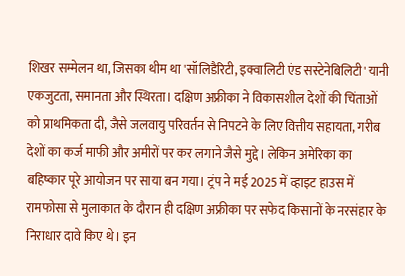शिखर सम्मेलन था, जिसका थीम था 'सॉलिडैरिटी, इक्वालिटी एंड सस्टेनेबिलिटी' यानी एकजुटता, समानता और स्थिरता। दक्षिण अफ्रीका ने विकासशील देशों की चिंताओं को प्राथमिकता दी, जैसे जलवायु परिवर्तन से निपटने के लिए वित्तीय सहायता, गरीब देशों का कर्ज माफी और अमीरों पर कर लगाने जैसे मुद्दे। लेकिन अमेरिका का बहिष्कार पूरे आयोजन पर साया बन गया। ट्रंप ने मई 2025 में व्हाइट हाउस में रामफोसा से मुलाकात के दौरान ही दक्षिण अफ्रीका पर सफेद किसानों के नरसंहार के निराधार दावे किए थे। इन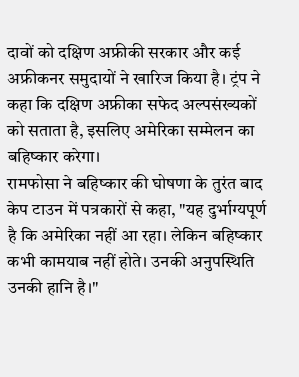दावों को दक्षिण अफ्रीकी सरकार और कई अफ्रीकनर समुदायों ने खारिज किया है। ट्रंप ने कहा कि दक्षिण अफ्रीका सफेद अल्पसंख्यकों को सताता है, इसलिए अमेरिका सम्मेलन का बहिष्कार करेगा।
रामफोसा ने बहिष्कार की घोषणा के तुरंत बाद केप टाउन में पत्रकारों से कहा, "यह दुर्भाग्यपूर्ण है कि अमेरिका नहीं आ रहा। लेकिन बहिष्कार कभी कामयाब नहीं होते। उनकी अनुपस्थिति उनकी हानि है।"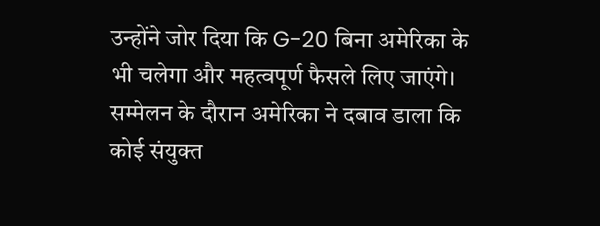उन्होंने जोर दिया कि G-20 बिना अमेरिका के भी चलेगा और महत्वपूर्ण फैसले लिए जाएंगे। सम्मेलन के दौरान अमेरिका ने दबाव डाला कि कोई संयुक्त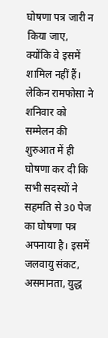घोषणा पत्र जारी न किया जाए, क्योंकि वे इसमें शामिल नहीं हैं। लेकिन रामफोसा ने शनिवार को सम्मेलन की शुरुआत में ही घोषणा कर दी कि सभी सदस्यों ने सहमति से 30 पेज का घोषणा पत्र अपनाया है। इसमें जलवायु संकट, असमानता, युद्ध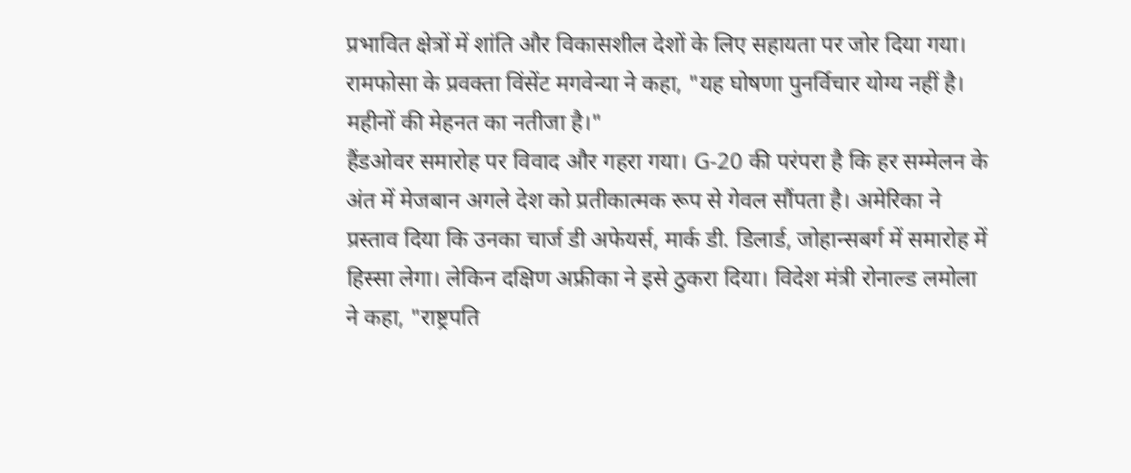प्रभावित क्षेत्रों में शांति और विकासशील देशों के लिए सहायता पर जोर दिया गया। रामफोसा के प्रवक्ता विंसेंट मगवेन्या ने कहा, "यह घोषणा पुनर्विचार योग्य नहीं है। महीनों की मेहनत का नतीजा है।"
हैंडओवर समारोह पर विवाद और गहरा गया। G-20 की परंपरा है कि हर सम्मेलन के अंत में मेजबान अगले देश को प्रतीकात्मक रूप से गेवल सौंपता है। अमेरिका ने प्रस्ताव दिया कि उनका चार्ज डी अफेयर्स, मार्क डी. डिलार्ड, जोहान्सबर्ग में समारोह में हिस्सा लेगा। लेकिन दक्षिण अफ्रीका ने इसे ठुकरा दिया। विदेश मंत्री रोनाल्ड लमोला ने कहा, "राष्ट्रपति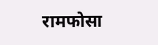रामफोसा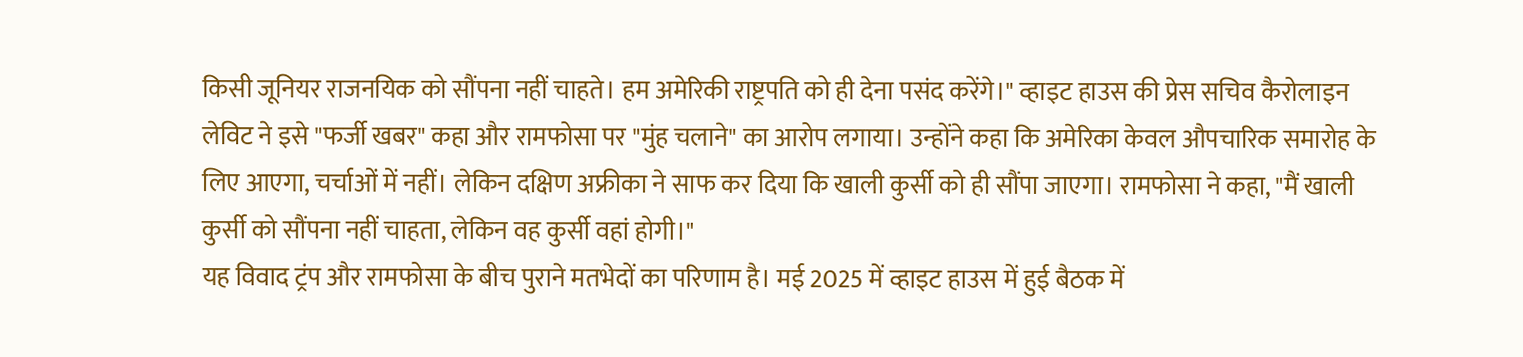किसी जूनियर राजनयिक को सौंपना नहीं चाहते। हम अमेरिकी राष्ट्रपति को ही देना पसंद करेंगे।" व्हाइट हाउस की प्रेस सचिव कैरोलाइन लेविट ने इसे "फर्जी खबर" कहा और रामफोसा पर "मुंह चलाने" का आरोप लगाया। उन्होंने कहा कि अमेरिका केवल औपचारिक समारोह के लिए आएगा, चर्चाओं में नहीं। लेकिन दक्षिण अफ्रीका ने साफ कर दिया कि खाली कुर्सी को ही सौंपा जाएगा। रामफोसा ने कहा, "मैं खाली कुर्सी को सौंपना नहीं चाहता, लेकिन वह कुर्सी वहां होगी।"
यह विवाद ट्रंप और रामफोसा के बीच पुराने मतभेदों का परिणाम है। मई 2025 में व्हाइट हाउस में हुई बैठक में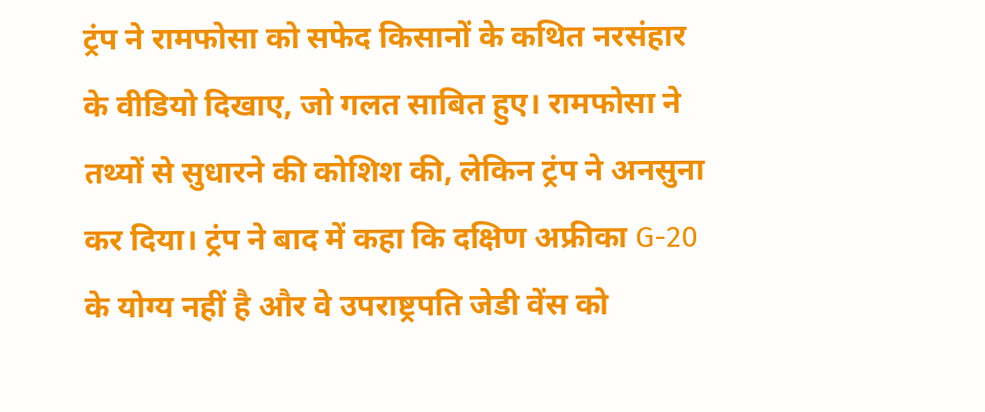ट्रंप ने रामफोसा को सफेद किसानों के कथित नरसंहार के वीडियो दिखाए, जो गलत साबित हुए। रामफोसा ने तथ्यों से सुधारने की कोशिश की, लेकिन ट्रंप ने अनसुना कर दिया। ट्रंप ने बाद में कहा कि दक्षिण अफ्रीका G-20 के योग्य नहीं है और वे उपराष्ट्रपति जेडी वेंस को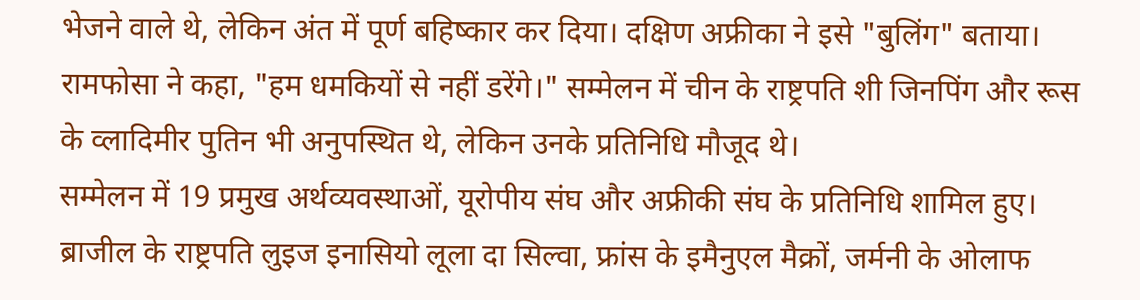भेजने वाले थे, लेकिन अंत में पूर्ण बहिष्कार कर दिया। दक्षिण अफ्रीका ने इसे "बुलिंग" बताया। रामफोसा ने कहा, "हम धमकियों से नहीं डरेंगे।" सम्मेलन में चीन के राष्ट्रपति शी जिनपिंग और रूस के व्लादिमीर पुतिन भी अनुपस्थित थे, लेकिन उनके प्रतिनिधि मौजूद थे।
सम्मेलन में 19 प्रमुख अर्थव्यवस्थाओं, यूरोपीय संघ और अफ्रीकी संघ के प्रतिनिधि शामिल हुए। ब्राजील के राष्ट्रपति लुइज इनासियो लूला दा सिल्वा, फ्रांस के इमैनुएल मैक्रों, जर्मनी के ओलाफ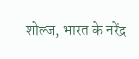शोल्ज, भारत के नरेंद्र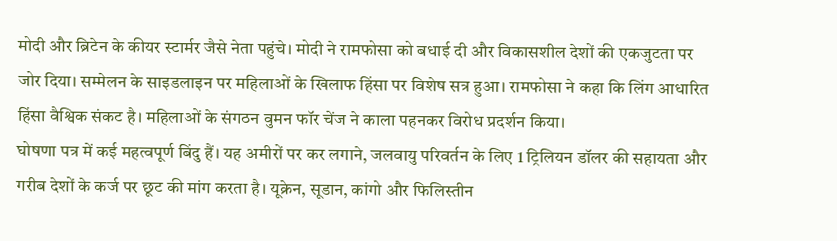मोदी और ब्रिटेन के कीयर स्टार्मर जैसे नेता पहुंचे। मोदी ने रामफोसा को बधाई दी और विकासशील देशों की एकजुटता पर जोर दिया। सम्मेलन के साइडलाइन पर महिलाओं के खिलाफ हिंसा पर विशेष सत्र हुआ। रामफोसा ने कहा कि लिंग आधारित हिंसा वैश्विक संकट है। महिलाओं के संगठन वुमन फॉर चेंज ने काला पहनकर विरोध प्रदर्शन किया।
घोषणा पत्र में कई महत्वपूर्ण बिंदु हैं। यह अमीरों पर कर लगाने, जलवायु परिवर्तन के लिए 1 ट्रिलियन डॉलर की सहायता और गरीब देशों के कर्ज पर छूट की मांग करता है। यूक्रेन, सूडान, कांगो और फिलिस्तीन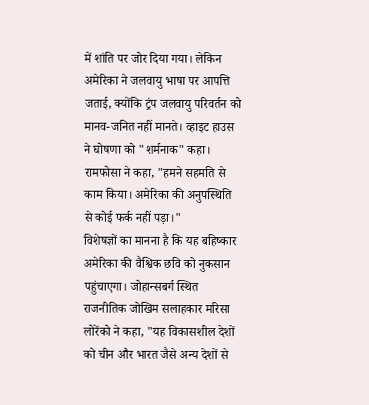में शांति पर जोर दिया गया। लेकिन अमेरिका ने जलवायु भाषा पर आपत्ति जताई, क्योंकि ट्रंप जलवायु परिवर्तन को मानव-जनित नहीं मानते। व्हाइट हाउस ने घोषणा को "शर्मनाक" कहा। रामफोसा ने कहा, "हमने सहमति से काम किया। अमेरिका की अनुपस्थिति से कोई फर्क नहीं पड़ा।"
विशेषज्ञों का मानना है कि यह बहिष्कार अमेरिका की वैश्विक छवि को नुकसान पहुंचाएगा। जोहान्सबर्ग स्थित राजनीतिक जोखिम सलाहकार मरिसा लोरेंको ने कहा, "यह विकासशील देशों को चीन और भारत जैसे अन्य देशों से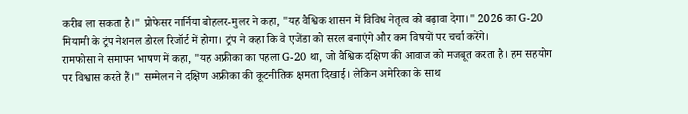करीब ला सकता है।" प्रोफेसर नार्निया बोहलर-मुलर ने कहा, "यह वैश्विक शासन में विविध नेतृत्व को बढ़ावा देगा।" 2026 का G-20 मियामी के ट्रंप नेशनल डोरल रिजॉर्ट में होगा। ट्रंप ने कहा कि वे एजेंडा को सरल बनाएंगे और कम विषयों पर चर्चा करेंगे।
रामफोसा ने समापन भाषण में कहा, "यह अफ्रीका का पहला G-20 था, जो वैश्विक दक्षिण की आवाज को मजबूत करता है। हम सहयोग पर विश्वास करते हैं।" सम्मेलन ने दक्षिण अफ्रीका की कूटनीतिक क्षमता दिखाई। लेकिन अमेरिका के साथ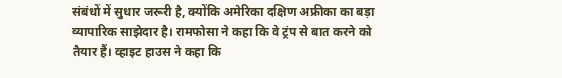संबंधों में सुधार जरूरी है, क्योंकि अमेरिका दक्षिण अफ्रीका का बड़ा व्यापारिक साझेदार है। रामफोसा ने कहा कि वे ट्रंप से बात करने को तैयार हैं। व्हाइट हाउस ने कहा कि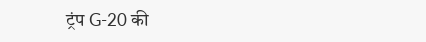ट्रंप G-20 की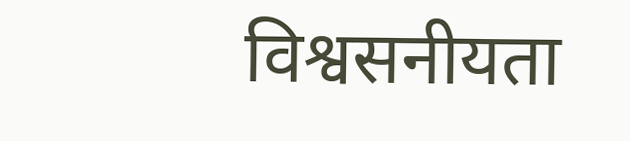विश्वसनीयता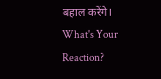बहाल करेंगे।
What's Your Reaction?